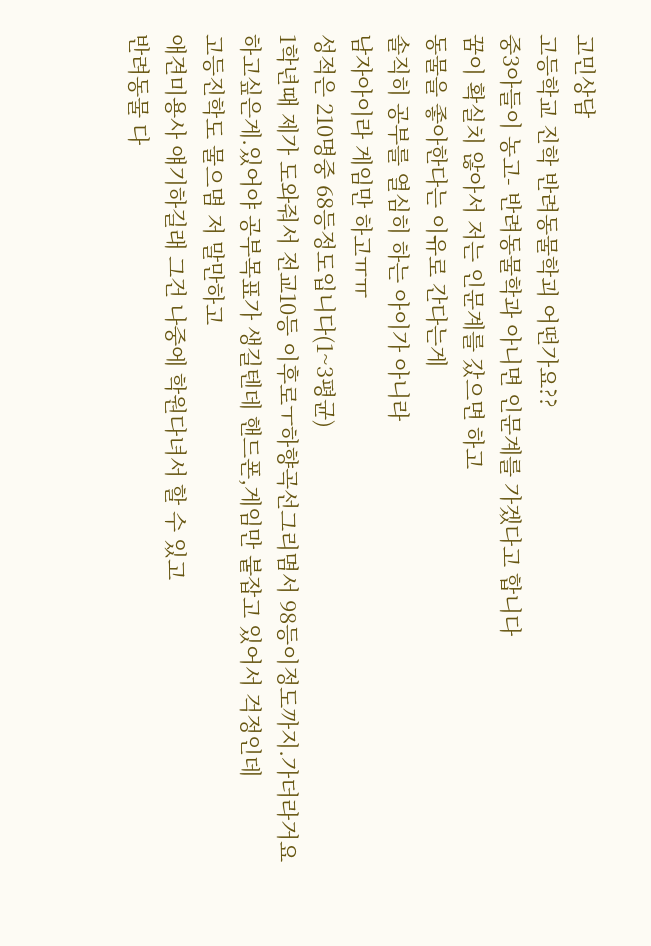고민상담
고등학교 진학 반려동물학괴 어떤가요??
중3아들이 농고- 반려동물학과 아니면 인문계를 가겠다고 합니다
꿈이 확실치 않아서 저는 인문계를 갔으면 하고
동물을 좋아한다는 이유로 간다는게
솔직히 공부를 열심히 하는 아이가 아니라
남자아이라 게임만 하고ㅠㅠ
성적은 210명중 68등정도입니다(1~3평균)
1학년때 제가 도와줘서 전교10등 이후로ㅜ하향곡선그리몀서 98등이정도까지.가더라거요
하고싶은게.있어야 공부목표가 생길텐데 핸드폰,게임만 붙잡고 있어서 걱정인데
고등진학도 물으몀 저 말만하고
애견미용사 얘기하길래 그건 나중에 학원다녀서 할 수 있고
반려동물 다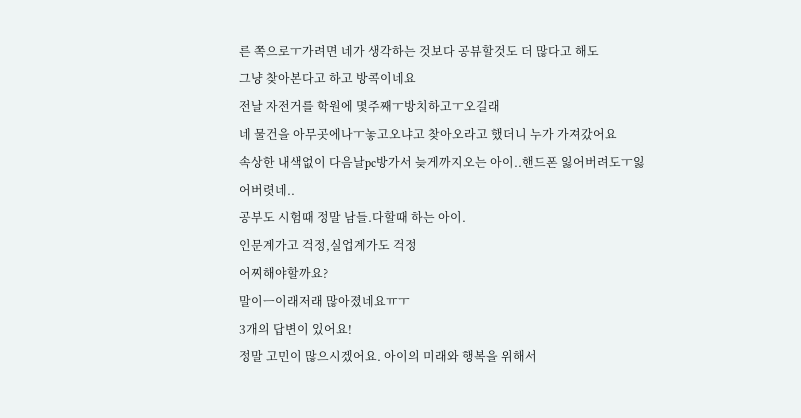른 쪽으로ㅜ가려면 네가 생각하는 것보다 공뷰할것도 더 많다고 해도
그냥 찾아본다고 하고 방콕이네요
전날 자전거를 학원에 몇주째ㅜ방치하고ㅜ오길래
네 물건을 아무곳에나ㅜ놓고오냐고 찾아오라고 했더니 누가 가져갔어요
속상한 내색없이 다음날pc방가서 늦게까지오는 아이..핸드폰 잃어버려도ㅜ잃어버렷네..
공부도 시험때 정말 남들.다할때 하는 아이.
인문계가고 걱정,실업계가도 걱정
어찌해야할까요?
말이ㅡ이래저래 많아졌네요ㅠㅜ
3개의 답변이 있어요!
정말 고민이 많으시겠어요. 아이의 미래와 행복을 위해서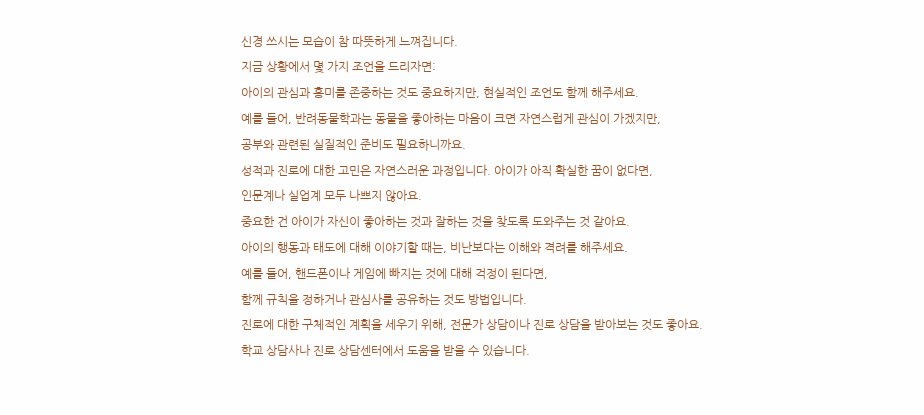신경 쓰시는 모습이 참 따뜻하게 느껴집니다.
지금 상황에서 몇 가지 조언을 드리자면:
아이의 관심과 흥미를 존중하는 것도 중요하지만, 현실적인 조언도 함께 해주세요.
예를 들어, 반려동물학과는 동물을 좋아하는 마음이 크면 자연스럽게 관심이 가겠지만,
공부와 관련된 실질적인 준비도 필요하니까요.
성적과 진로에 대한 고민은 자연스러운 과정입니다. 아이가 아직 확실한 꿈이 없다면,
인문계나 실업계 모두 나쁘지 않아요.
중요한 건 아이가 자신이 좋아하는 것과 잘하는 것을 찾도록 도와주는 것 같아요.
아이의 행동과 태도에 대해 이야기할 때는, 비난보다는 이해와 격려를 해주세요.
예를 들어, 핸드폰이나 게임에 빠지는 것에 대해 걱정이 된다면,
함께 규칙을 정하거나 관심사를 공유하는 것도 방법입니다.
진로에 대한 구체적인 계획을 세우기 위해, 전문가 상담이나 진로 상담을 받아보는 것도 좋아요.
학교 상담사나 진로 상담센터에서 도움을 받을 수 있습니다.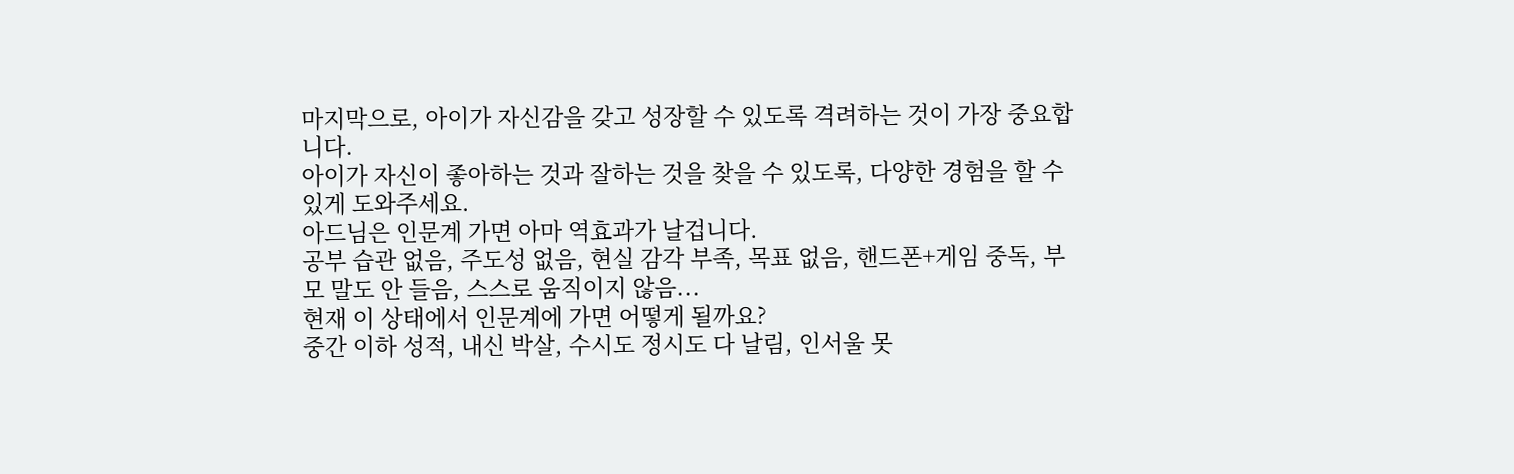마지막으로, 아이가 자신감을 갖고 성장할 수 있도록 격려하는 것이 가장 중요합니다.
아이가 자신이 좋아하는 것과 잘하는 것을 찾을 수 있도록, 다양한 경험을 할 수 있게 도와주세요.
아드님은 인문계 가면 아마 역효과가 날겁니다.
공부 습관 없음, 주도성 없음, 현실 감각 부족, 목표 없음, 핸드폰+게임 중독, 부모 말도 안 들음, 스스로 움직이지 않음...
현재 이 상태에서 인문계에 가면 어떻게 될까요?
중간 이하 성적, 내신 박살, 수시도 정시도 다 날림, 인서울 못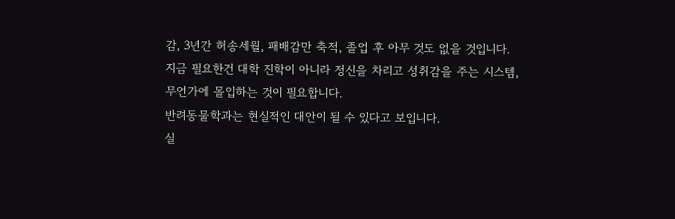감, 3년간 허송세월, 패배감만 축적, 졸업 후 아무 것도 없을 것입니다.
지금 필요한건 대학 진학이 아니라 정신을 차리고 성취감을 주는 시스템, 무언가에 몰입하는 것이 필요합니다.
반려동물학과는 현실적인 대안이 될 수 있다고 보입니다.
실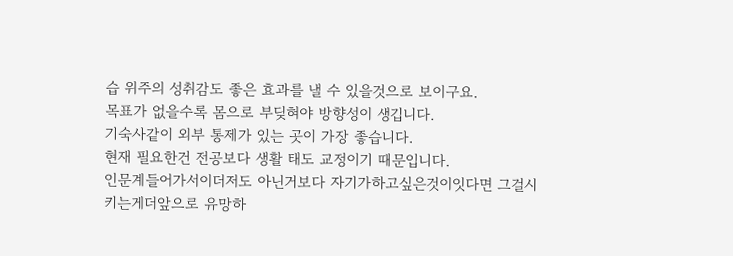습 위주의 성취감도 좋은 효과를 낼 수 있을것으로 보이구요.
목표가 없을수록 몸으로 부딪혀야 방향성이 생깁니다.
기숙사같이 외부 통제가 있는 곳이 가장 좋습니다.
현재 필요한건 전공보다 생활 태도 교정이기 때문입니다.
인문계들어가서이더저도 아닌거보다 자기가하고싶은것이잇다면 그걸시키는게더앞으로 유망하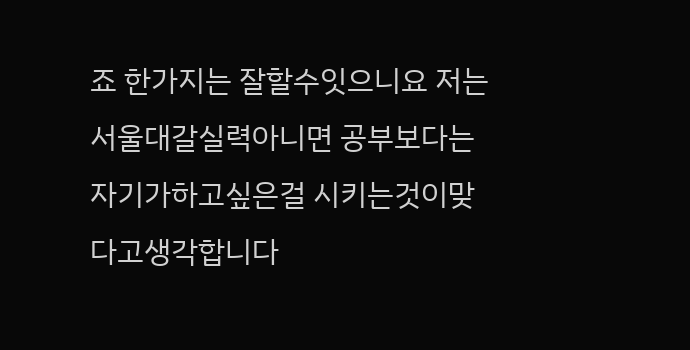죠 한가지는 잘할수잇으니요 저는서울대갈실력아니면 공부보다는자기가하고싶은걸 시키는것이맞다고생각합니다